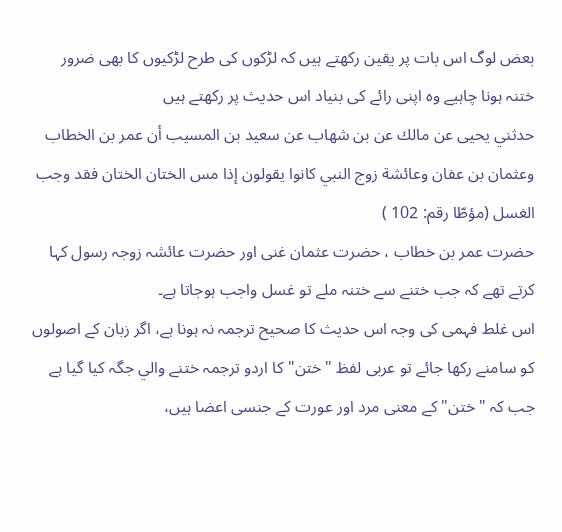بعض لوگ اس بات پر یقین رکھتے ہیں کہ لڑکوں کی طرح لڑکیوں کا بھی ضرور ختنہ ہونا چاہیے وہ اپنی رائے کی بنیاد اس حدیث پر رکھتے ہیں
حدثني يحيى عن مالك عن بن شهاب عن سعيد بن المسيب أن عمر بن الخطاب وعثمان بن عفان وعائشة زوج النبي كانوا يقولون إذا مس الختان الختان فقد وجب الغسل (مؤطّا رقم: 102 )
حضرت عمر بن خطاب ، حضرت عثمان غنی اور حضرت عائشہ زوجہ رسول کہا کرتے تھے کہ جب ختنے سے ختنہ ملے تو غسل واجب ہوجاتا ہے۔
اس غلط فہمی کی وجہ اس حدیث کا صحیح ترجمہ نہ ہونا ہے، اگر زبان کے اصولوں کو سامنے رکھا جائے تو عربی لفظ "ختن" کا اردو ترجمہ ختنے والي جگہ کیا گیا ہے جب کہ "ختن" کے معنی مرد اور عورت کے جنسی اعضا ہیں،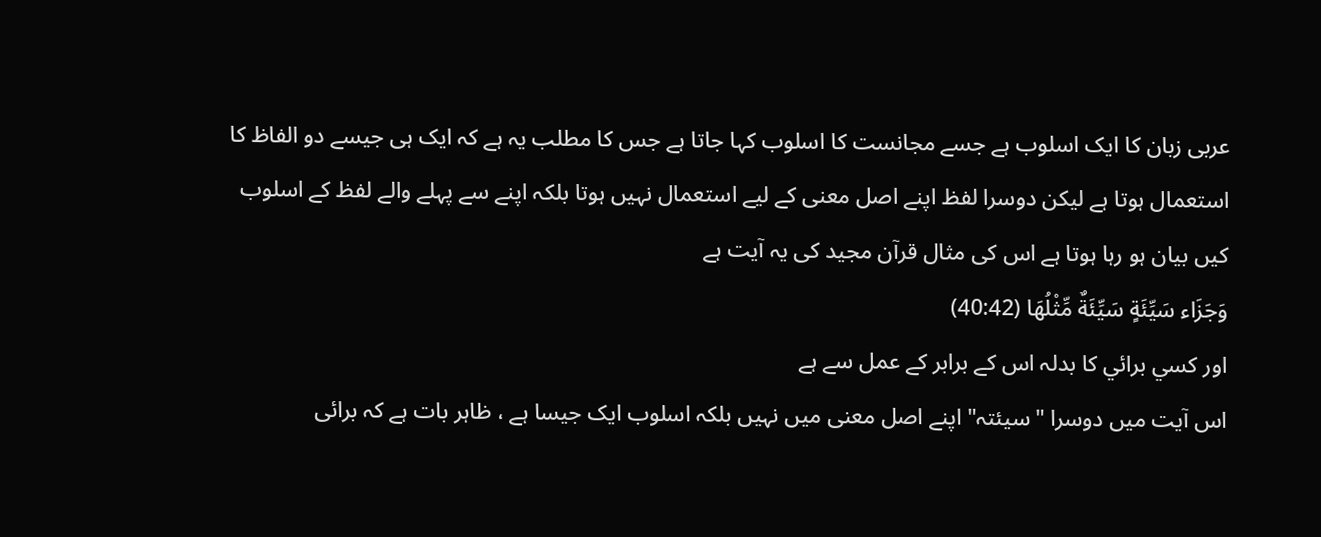عربی زبان کا ایک اسلوب ہے جسے مجانست کا اسلوب کہا جاتا ہے جس کا مطلب یہ ہے کہ ایک ہی جیسے دو الفاظ کا استعمال ہوتا ہے لیکن دوسرا لفظ اپنے اصل معنی کے لیے استعمال نہیں ہوتا بلکہ اپنے سے پہلے والے لفظ کے اسلوب کیں بیان ہو رہا ہوتا ہے اس کی مثال قرآن مجید کی یہ آیت ہے
وَجَزَاء سَيِّئَةٍ سَيِّئَةٌ مِّثْلُهَا (40:42)
اور كسي برائي كا بدلہ اس كے برابر كے عمل سے ہے
اس آیت میں دوسرا "سيئتہ" اپنے اصل معنی میں نہیں بلکہ اسلوب ایک جیسا ہے ، ظاہر بات ہے کہ برائی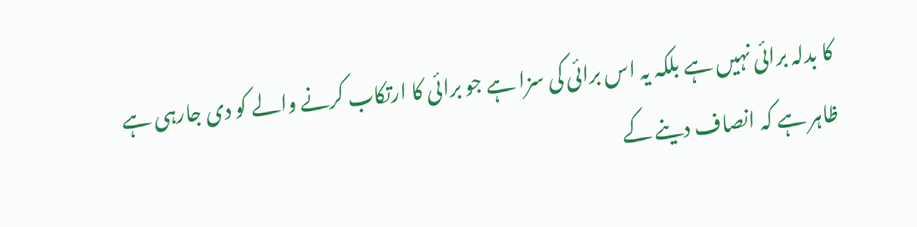کا بدلہ برائی نہیں ہے بلکہ یہ اس برائی کی سزا ہے جو برائی کا ارتکاب کرنے والے کو دی جارہی ہے ظاہر ہے کہ انصاف دینے کے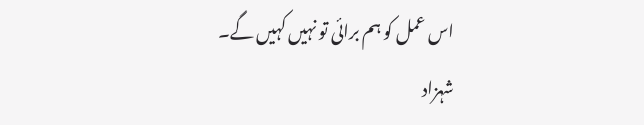اس عمل کو ہم برائی تو نہیں کہیں گے۔
شہزاد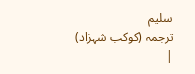سليم
ترجمہ (كوكب شہزاد)
|